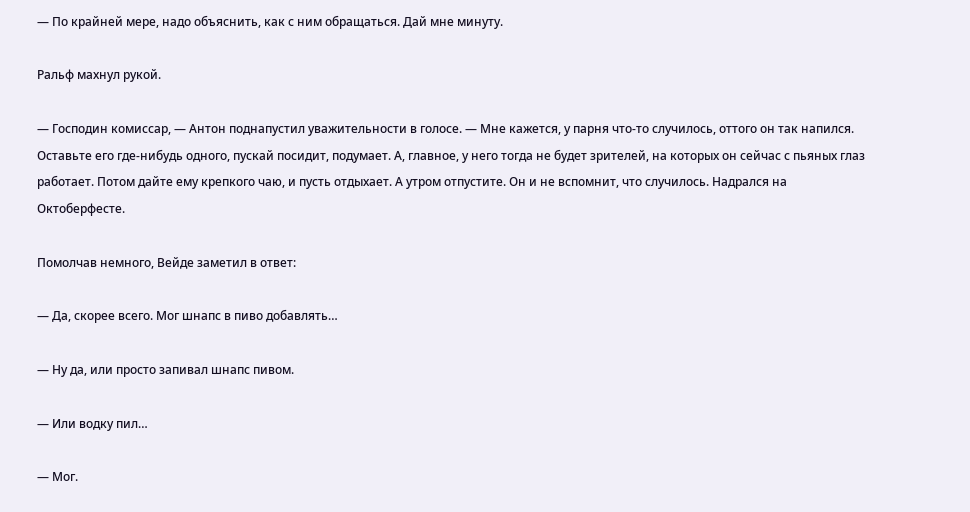— По крайней мере, надо объяснить, как с ним обращаться. Дай мне минуту.

Ральф махнул рукой.

— Господин комиссар, — Антон поднапустил уважительности в голосе. — Мне кажется, у парня что-то случилось, оттого он так напился. Оставьте его где-нибудь одного, пускай посидит, подумает. А, главное, у него тогда не будет зрителей, на которых он сейчас с пьяных глаз работает. Потом дайте ему крепкого чаю, и пусть отдыхает. А утром отпустите. Он и не вспомнит, что случилось. Надрался на Октоберфесте.

Помолчав немного, Вейде заметил в ответ:

— Да, скорее всего. Мог шнапс в пиво добавлять…

— Ну да, или просто запивал шнапс пивом.

— Или водку пил…

— Мог.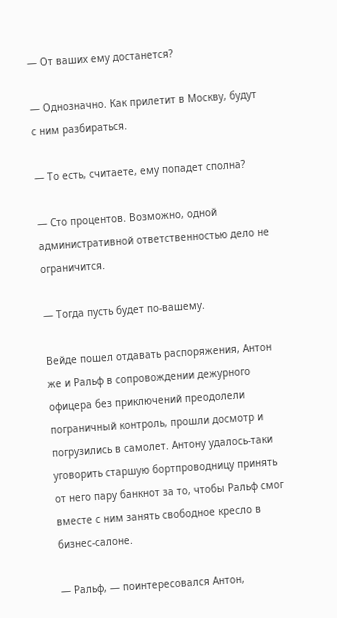— От ваших ему достанется?

— Однозначно. Как прилетит в Москву, будут с ним разбираться.

— То есть, считаете, ему попадет сполна?

— Сто процентов. Возможно, одной административной ответственностью дело не ограничится.

— Тогда пусть будет по-вашему.

Вейде пошел отдавать распоряжения, Антон же и Ральф в сопровождении дежурного офицера без приключений преодолели пограничный контроль, прошли досмотр и погрузились в самолет. Антону удалось-таки уговорить старшую бортпроводницу принять от него пару банкнот за то, чтобы Ральф смог вместе с ним занять свободное кресло в бизнес-салоне.

— Ральф, — поинтересовался Антон,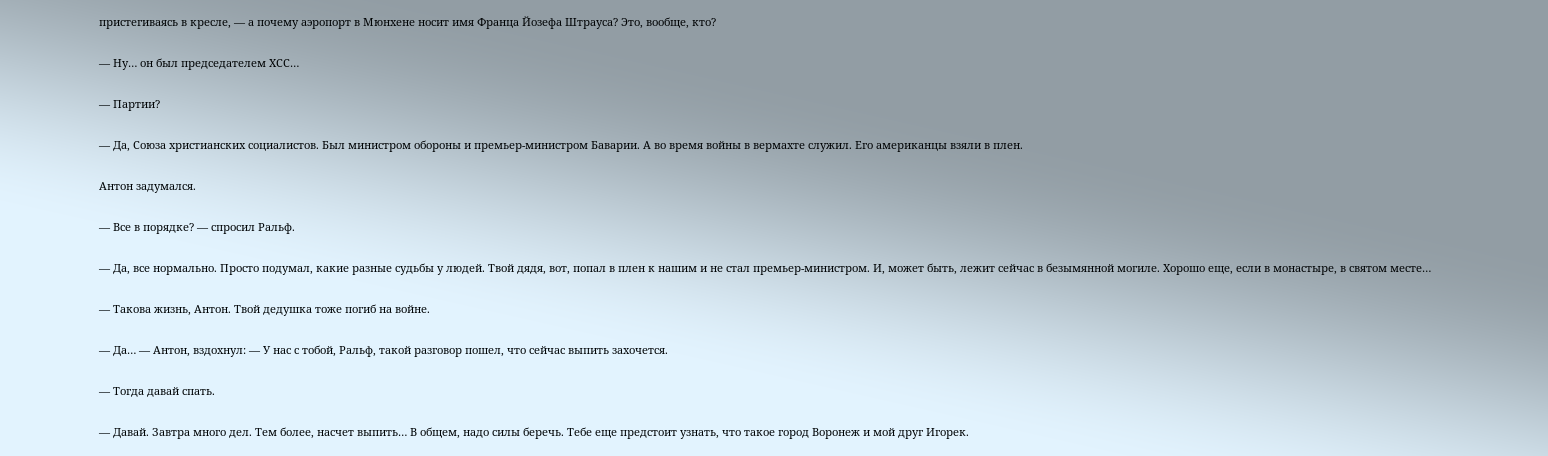пристегиваясь в кресле, — а почему аэропорт в Мюнхене носит имя Франца Йозефа Штрауса? Это, вообще, кто?

— Ну… он был председателем ХСС…

— Партии?

— Да, Союза христианских социалистов. Был министром обороны и премьер-министром Баварии. А во время войны в вермахте служил. Его американцы взяли в плен.

Антон задумался.

— Все в порядке? — спросил Ральф.

— Да, все нормально. Просто подумал, какие разные судьбы у людей. Твой дядя, вот, попал в плен к нашим и не стал премьер-министром. И, может быть, лежит сейчас в безымянной могиле. Хорошо еще, если в монастыре, в святом месте…

— Такова жизнь, Антон. Твой дедушка тоже погиб на войне.

— Да… — Антон, вздохнул: — У нас с тобой, Ральф, такой разговор пошел, что сейчас выпить захочется.

— Тогда давай спать.

— Давай. Завтра много дел. Тем более, насчет выпить… В общем, надо силы беречь. Тебе еще предстоит узнать, что такое город Воронеж и мой друг Игорек.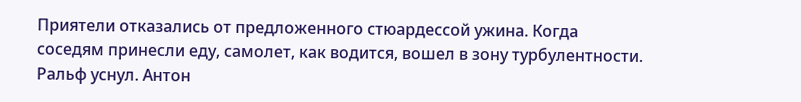Приятели отказались от предложенного стюардессой ужина. Когда соседям принесли еду, самолет, как водится, вошел в зону турбулентности. Ральф уснул. Антон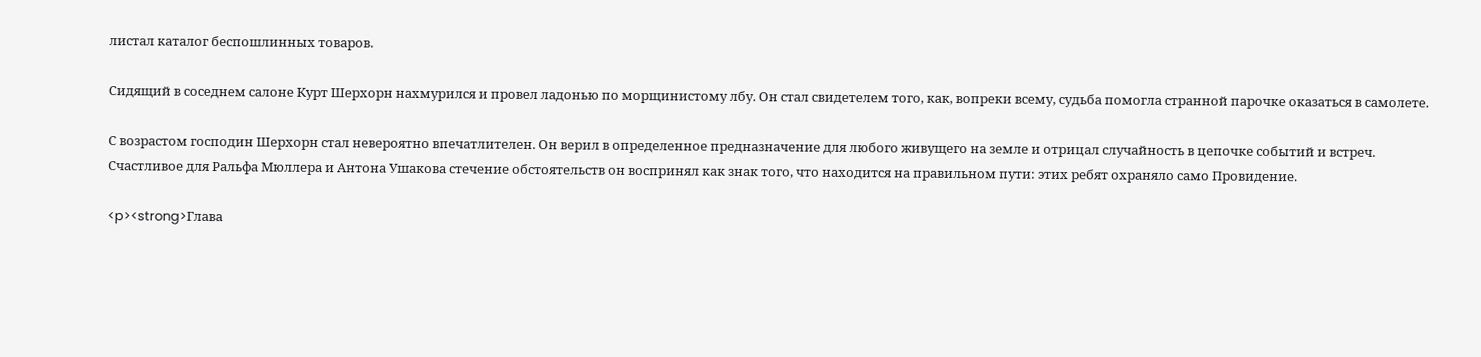листал каталог беспошлинных товаров.

Сидящий в соседнем салоне Курт Шерхорн нахмурился и провел ладонью по морщинистому лбу. Он стал свидетелем того, как, вопреки всему, судьба помогла странной парочке оказаться в самолете.

С возрастом господин Шерхорн стал невероятно впечатлителен. Он верил в определенное предназначение для любого живущего на земле и отрицал случайность в цепочке событий и встреч. Счастливое для Ральфа Мюллера и Антона Ушакова стечение обстоятельств он воспринял как знак того, что находится на правильном пути: этих ребят охраняло само Провидение.

<p><strong>Глава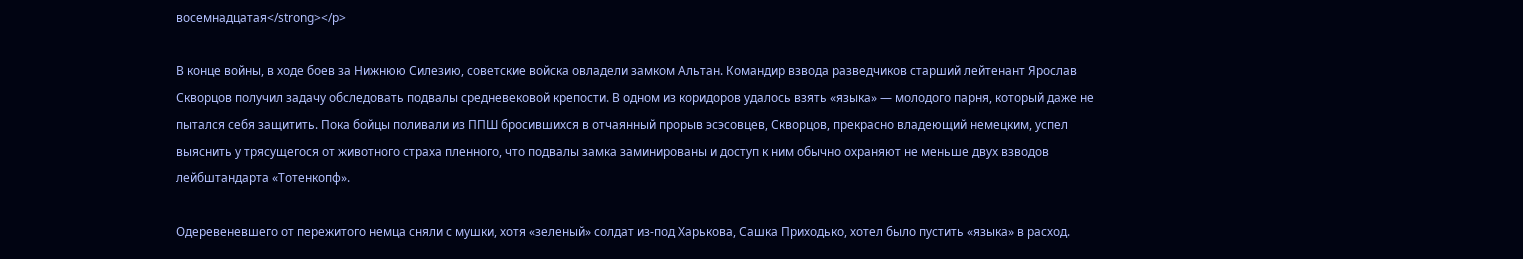восемнадцатая</strong></p>

В конце войны, в ходе боев за Нижнюю Силезию, советские войска овладели замком Альтан. Командир взвода разведчиков старший лейтенант Ярослав Скворцов получил задачу обследовать подвалы средневековой крепости. В одном из коридоров удалось взять «языка» — молодого парня, который даже не пытался себя защитить. Пока бойцы поливали из ППШ бросившихся в отчаянный прорыв эсэсовцев, Скворцов, прекрасно владеющий немецким, успел выяснить у трясущегося от животного страха пленного, что подвалы замка заминированы и доступ к ним обычно охраняют не меньше двух взводов лейбштандарта «Тотенкопф».

Одеревеневшего от пережитого немца сняли с мушки, хотя «зеленый» солдат из-под Харькова, Сашка Приходько, хотел было пустить «языка» в расход.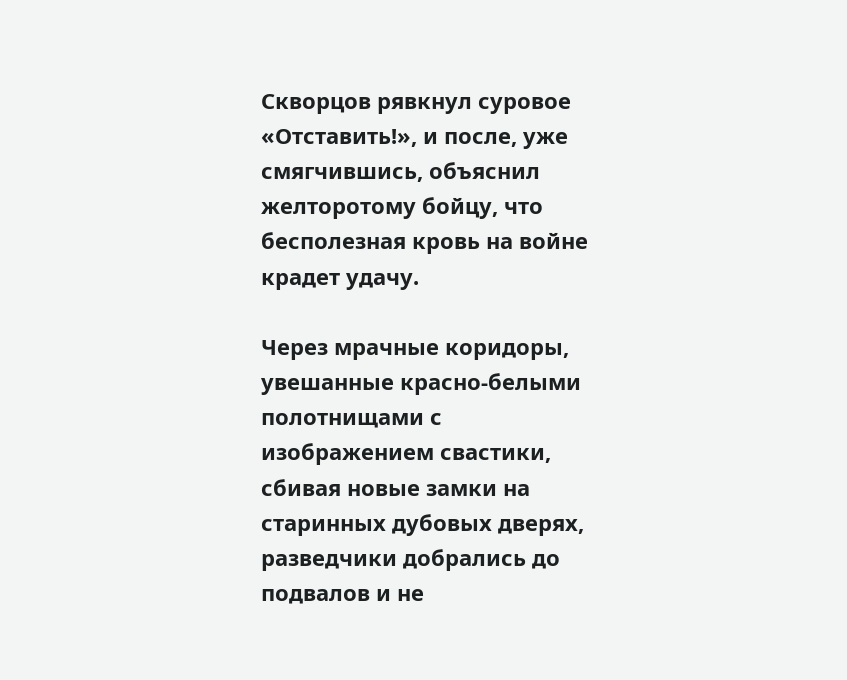Скворцов рявкнул суровое «Отставить!», и после, уже смягчившись, объяснил желторотому бойцу, что бесполезная кровь на войне крадет удачу.

Через мрачные коридоры, увешанные красно-белыми полотнищами с изображением свастики, сбивая новые замки на старинных дубовых дверях, разведчики добрались до подвалов и не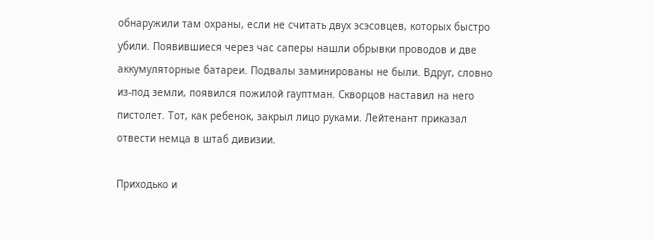обнаружили там охраны, если не считать двух эсэсовцев, которых быстро убили. Появившиеся через час саперы нашли обрывки проводов и две аккумуляторные батареи. Подвалы заминированы не были. Вдруг, словно из-под земли, появился пожилой гауптман. Скворцов наставил на него пистолет. Тот, как ребенок, закрыл лицо руками. Лейтенант приказал отвести немца в штаб дивизии.

Приходько и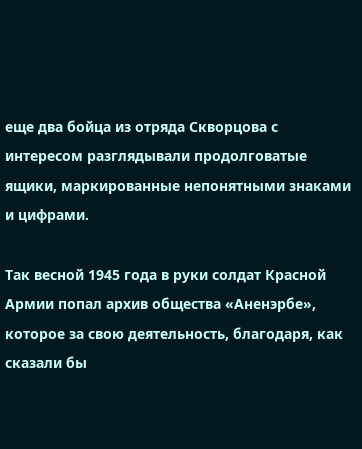еще два бойца из отряда Скворцова с интересом разглядывали продолговатые ящики, маркированные непонятными знаками и цифрами.

Так весной 1945 года в руки солдат Красной Армии попал архив общества «Аненэрбе», которое за свою деятельность, благодаря, как сказали бы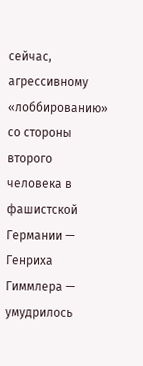сейчас, агрессивному «лоббированию» со стороны второго человека в фашистской Германии — Генриха Гиммлера — умудрилось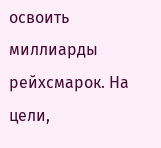освоить миллиарды рейхсмарок. На цели,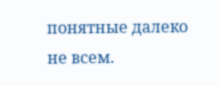понятные далеко не всем.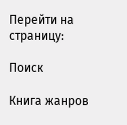Перейти на страницу:

Поиск

Книга жанров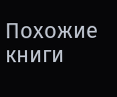Похожие книги